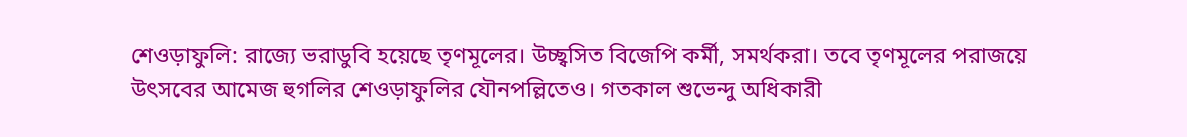শেওড়াফুলি: রাজ্যে ভরাডুবি হয়েছে তৃণমূলের। উচ্ছ্বসিত বিজেপি কর্মী, সমর্থকরা। তবে তৃণমূলের পরাজয়ে উৎসবের আমেজ হুগলির শেওড়াফুলির যৌনপল্লিতেও। গতকাল শুভেন্দু অধিকারী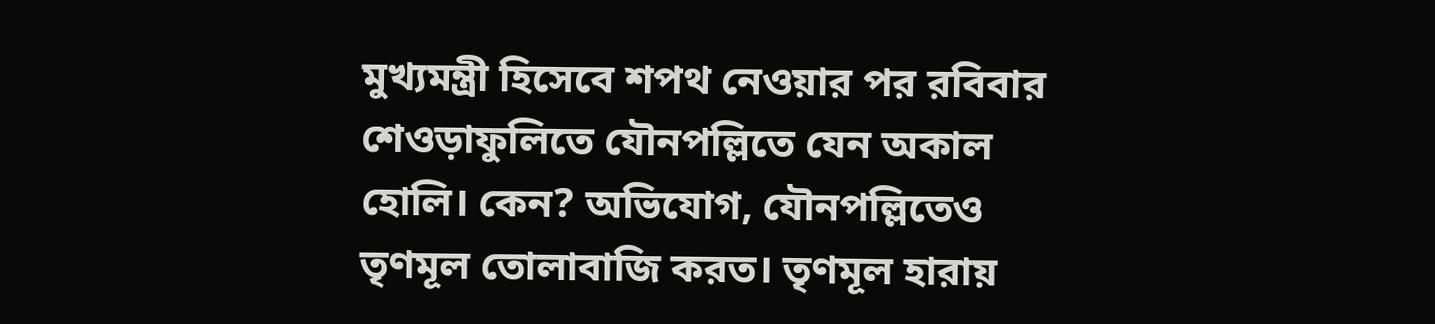মুখ্যমন্ত্রী হিসেবে শপথ নেওয়ার পর রবিবার শেওড়াফুলিতে যৌনপল্লিতে যেন অকাল হোলি। কেন? অভিযোগ, যৌনপল্লিতেও তৃণমূল তোলাবাজি করত। তৃণমূল হারায়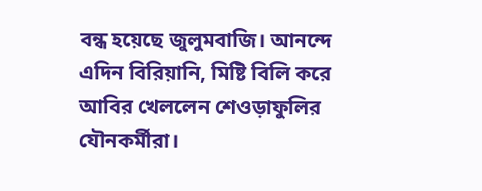বন্ধ হয়েছে জুলুমবাজি। আনন্দে এদিন বিরিয়ানি, মিষ্টি বিলি করে আবির খেললেন শেওড়াফুলির যৌনকর্মীরা।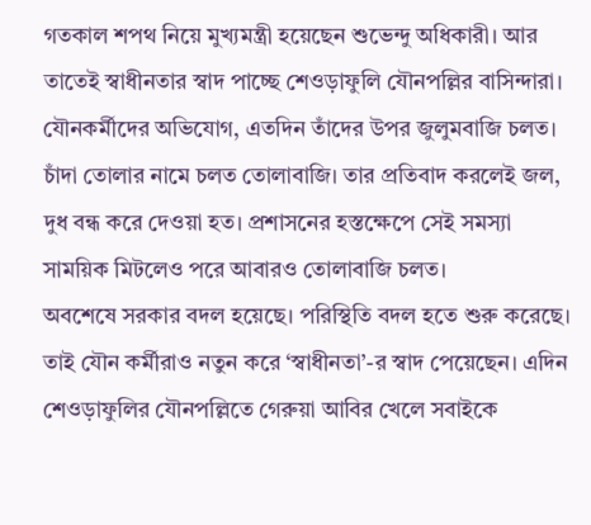গতকাল শপথ নিয়ে মুখ্যমন্ত্রী হয়েছেন শুভেন্দু অধিকারী। আর তাতেই স্বাধীনতার স্বাদ পাচ্ছে শেওড়াফুলি যৌনপল্লির বাসিন্দারা। যৌনকর্মীদের অভিযোগ, এতদিন তাঁদের উপর জুলুমবাজি চলত। চাঁদা তোলার নামে চলত তোলাবাজি। তার প্রতিবাদ করলেই জল, দুধ বন্ধ করে দেওয়া হত। প্রশাসনের হস্তক্ষেপে সেই সমস্যা সাময়িক মিটলেও পরে আবারও তোলাবাজি চলত।
অবশেষে সরকার বদল হয়েছে। পরিস্থিতি বদল হতে শুরু করেছে। তাই যৌন কর্মীরাও নতুন করে ‘স্বাধীনতা’-র স্বাদ পেয়েছেন। এদিন শেওড়াফুলির যৌনপল্লিতে গেরুয়া আবির খেলে সবাইকে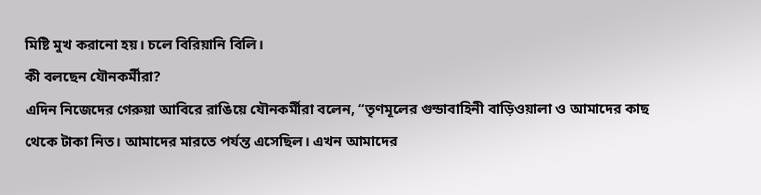মিষ্টি মুখ করানো হয়। চলে বিরিয়ানি বিলি।
কী বলছেন যৌনকর্মীরা?
এদিন নিজেদের গেরুয়া আবিরে রাঙিয়ে যৌনকর্মীরা বলেন, “তৃণমূলের গুন্ডাবাহিনী বাড়িওয়ালা ও আমাদের কাছ থেকে টাকা নিত। আমাদের মারতে পর্যন্ত এসেছিল। এখন আমাদের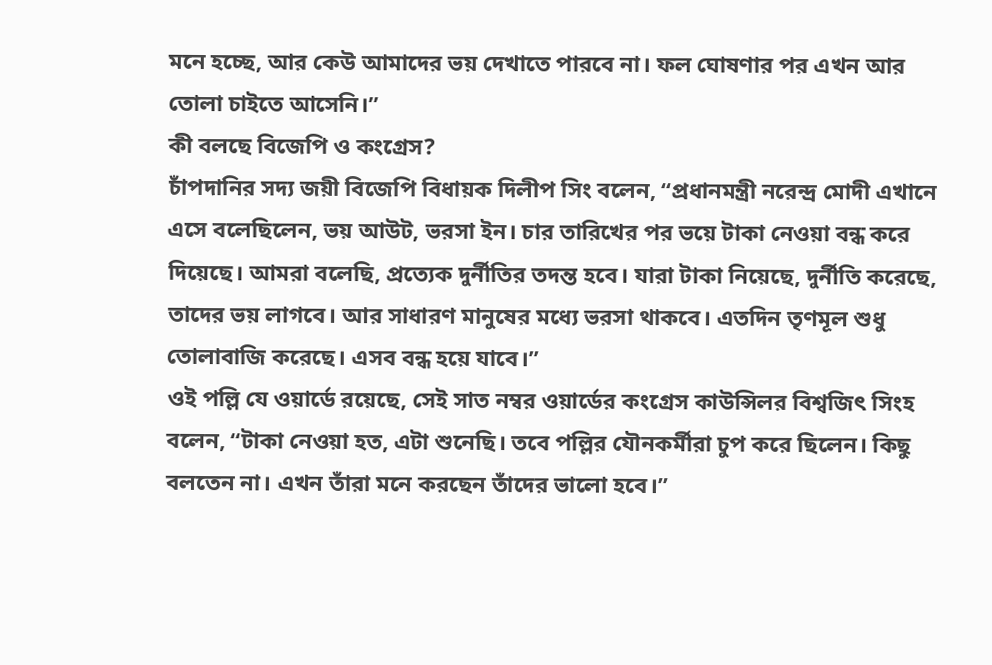মনে হচ্ছে, আর কেউ আমাদের ভয় দেখাতে পারবে না। ফল ঘোষণার পর এখন আর তোলা চাইতে আসেনি।”
কী বলছে বিজেপি ও কংগ্রেস?
চাঁপদানির সদ্য জয়ী বিজেপি বিধায়ক দিলীপ সিং বলেন, “প্রধানমন্ত্রী নরেন্দ্র মোদী এখানে এসে বলেছিলেন, ভয় আউট, ভরসা ইন। চার তারিখের পর ভয়ে টাকা নেওয়া বন্ধ করে দিয়েছে। আমরা বলেছি, প্রত্যেক দুর্নীতির তদন্ত হবে। যারা টাকা নিয়েছে, দুর্নীতি করেছে, তাদের ভয় লাগবে। আর সাধারণ মানুষের মধ্যে ভরসা থাকবে। এতদিন তৃণমূল শুধু তোলাবাজি করেছে। এসব বন্ধ হয়ে যাবে।”
ওই পল্লি যে ওয়ার্ডে রয়েছে, সেই সাত নম্বর ওয়ার্ডের কংগ্রেস কাউন্সিলর বিশ্বজিৎ সিংহ বলেন, “টাকা নেওয়া হত, এটা শুনেছি। তবে পল্লির যৌনকর্মীরা চুপ করে ছিলেন। কিছু বলতেন না। এখন তাঁরা মনে করছেন তাঁদের ভালো হবে।”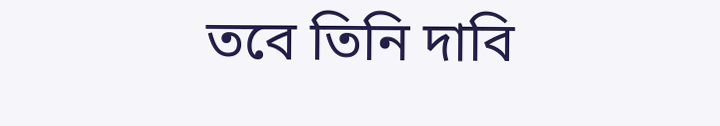তবে তিনি দাবি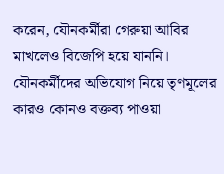করেন, যৌনকর্মীরা গেরুয়া আবির মাখলেও বিজেপি হয়ে যাননি। যৌনকর্মীদের অভিযোগ নিয়ে তৃণমূলের কারও কোনও বক্তব্য পাওয়া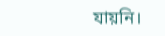যায়নি।